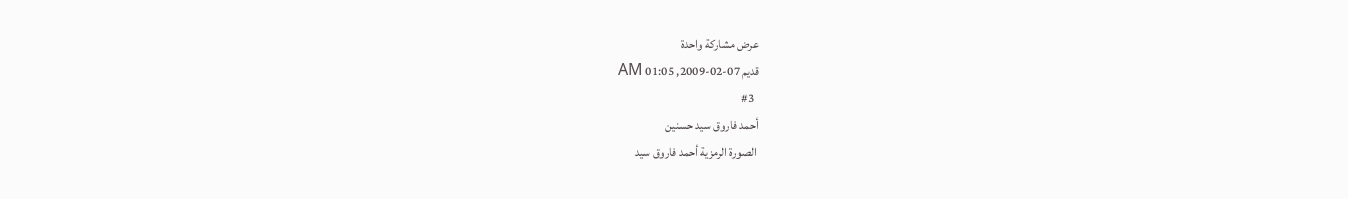عرض مشاركة واحدة
قديم 07-02-2009, 01:05 AM
  #3
أحمد فاروق سيد حسنين
 الصورة الرمزية أحمد فاروق سيد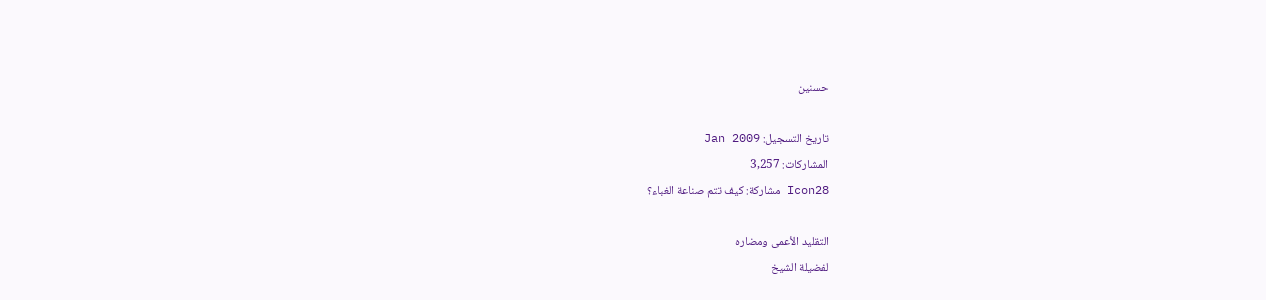حسنين

تاريخ التسجيل: Jan 2009
المشاركات: 3,257
Icon28 مشاركة: كيف تتم صناعة الغباء؟

التقليد الأعمى ومضاره
لفضيلة الشيخ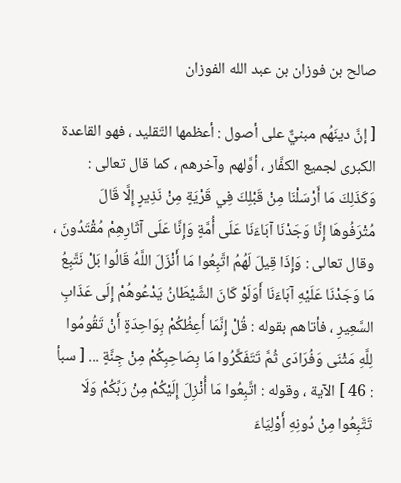صالح بن فوزان بن عبد الله الفوزان

[ إنَّ دينَهُم مبنيٌّ على أصول : أعظمها التّقليد ، فهو القاعدة الكبرى لجميع الكفَّار ، أوَّلهم وآخرهم ، كما قال تعالى :
وَكَذَلِكَ مَا أَرْسَلْنَا مِنْ قَبْلِكَ فِي قَرْيَةٍ مِنْ نَذِيرٍ إِلَّا قَالَ مُتْرَفُوهَا إِنَّا وَجَدْنَا آبَاءَنَا عَلَى أُمَّةٍ وَإِنَّا عَلَى آثَارِهِمْ مُقْتَدُونَ ، وقال تعالى : وَإِذَا قِيلَ لَهُمُ اتَّبِعُوا مَا أَنْزَلَ اللَّهُ قَالُوا بَلْ نَتَّبِعُ مَا وَجَدْنَا عَلَيْهِ آبَاءَنَا أَوَلَوْ كَانَ الشَّيْطَانُ يَدْعُوهُمْ إِلَى عَذَابِ السَّعِيرِ ، فأتاهم بقوله : قُلْ إِنَّمَا أَعِظُكُمْ بِوَاحِدَةٍ أَنْ تَقُومُوا لِلَّهِ مَثْنَى وَفُرَادَى ثُمَّ تَتَفَكَّرُوا مَا بِصَاحِبِكُمْ مِنْ جِنَّةٍ ... [ سبأ : 46 ] الآية ، وقوله : اتَّبِعُوا مَا أُنْزِلَ إِلَيْكُمْ مِنْ رَبِّكُمْ وَلَا تَتَّبِعُوا مِنْ دُونِهِ أَوْلِيَاءَ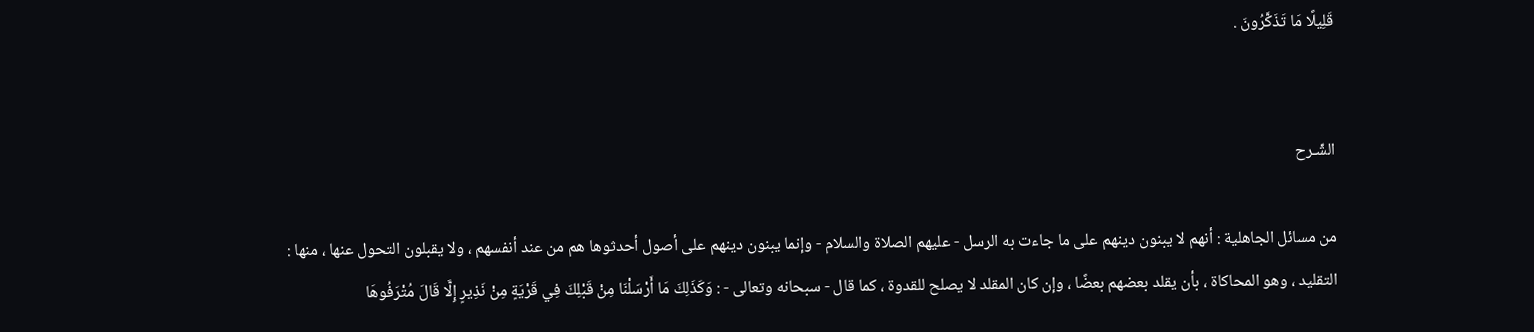قَلِيلًا مَا تَذَكَّرُونَ .


الشّـرح

من مسائل الجاهلية : أنهم لا يبنون دينهم على ما جاءت به الرسل - عليهم الصلاة والسلام - وإنما يبنون دينهم على أصول أحدثوها هم من عند أنفسهم ، ولا يقبلون التحول عنها ، منها : التقليد ، وهو المحاكاة ، بأن يقلد بعضهم بعضًا ، وإن كان المقلد لا يصلح للقدوة ، كما قال - سبحانه وتعالى - : وَكَذَلِكَ مَا أَرْسَلْنَا مِنْ قَبْلِكَ فِي قَرْيَةٍ مِنْ نَذِيرٍ إِلَّا قَالَ مُتْرَفُوهَا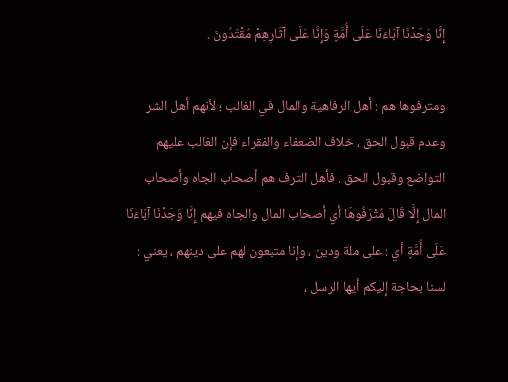إِنَّا وَجَدْنَا آبَاءَنَا عَلَى أُمَّةٍ وَإِنَّا عَلَى آثَارِهِمْ مُقْتَدُونَ .

ومترفوها هم : أهل الرفاهية والمال في الغالب ؛ لأنهم أهل الشر وعدم قبول الحق ، خلاف الضعفاء والفقراء فإن الغالب عليهم التواضع وقبول الحق . فأهل الترف هم أصحاب الجاه وأصحاب المال إِلَّا قَالَ مُتْرَفُوهَا أي أصحاب المال والجاه فيهم إِنَّا وَجَدْنَا آبَاءَنَا عَلَى أُمَّةٍ أي : على ملة ودين ، وإنا متبعون لهم على دينهم ، يعني : لسنا بحاجة إليكم أيها الرسل ،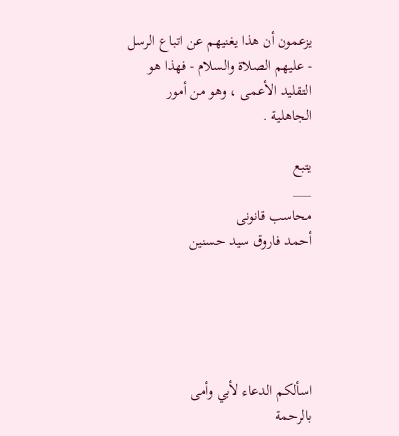يزعمون أن هذا يغنيهم عن اتباع الرسل - عليهم الصلاة والسلام - فهذا هو التقليد الأعمى ، وهو من أمور الجاهلية .

يتبع
___
محاسب قانونى
أحمد فاروق سيد حسنين





اسألكم الدعاء لأبي وأمى
بالرحمة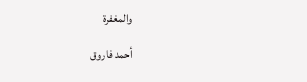والمغفرة

أحمد فاروق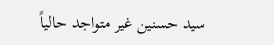سيد حسنين غير متواجد حالياً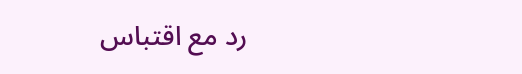رد مع اقتباس